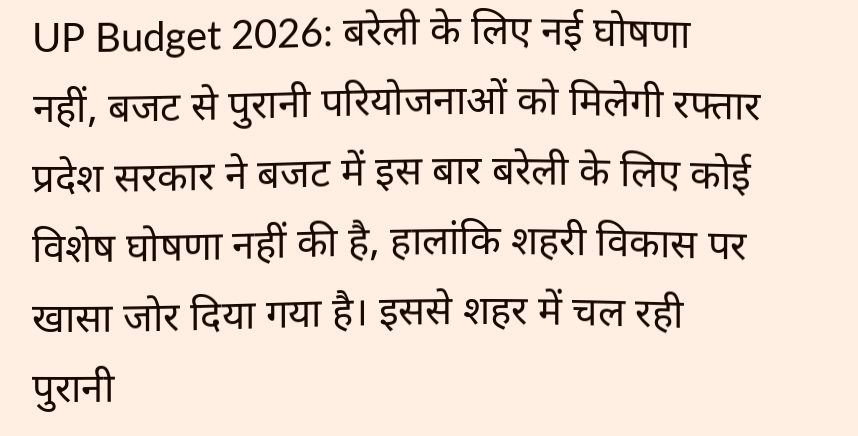UP Budget 2026: बरेली के लिए नई घोषणा नहीं, बजट से पुरानी परियोजनाओं को मिलेगी रफ्तार
प्रदेश सरकार ने बजट में इस बार बरेली के लिए कोई विशेष घोषणा नहीं की है, हालांकि शहरी विकास पर खासा जोर दिया गया है। इससे शहर में चल रही पुरानी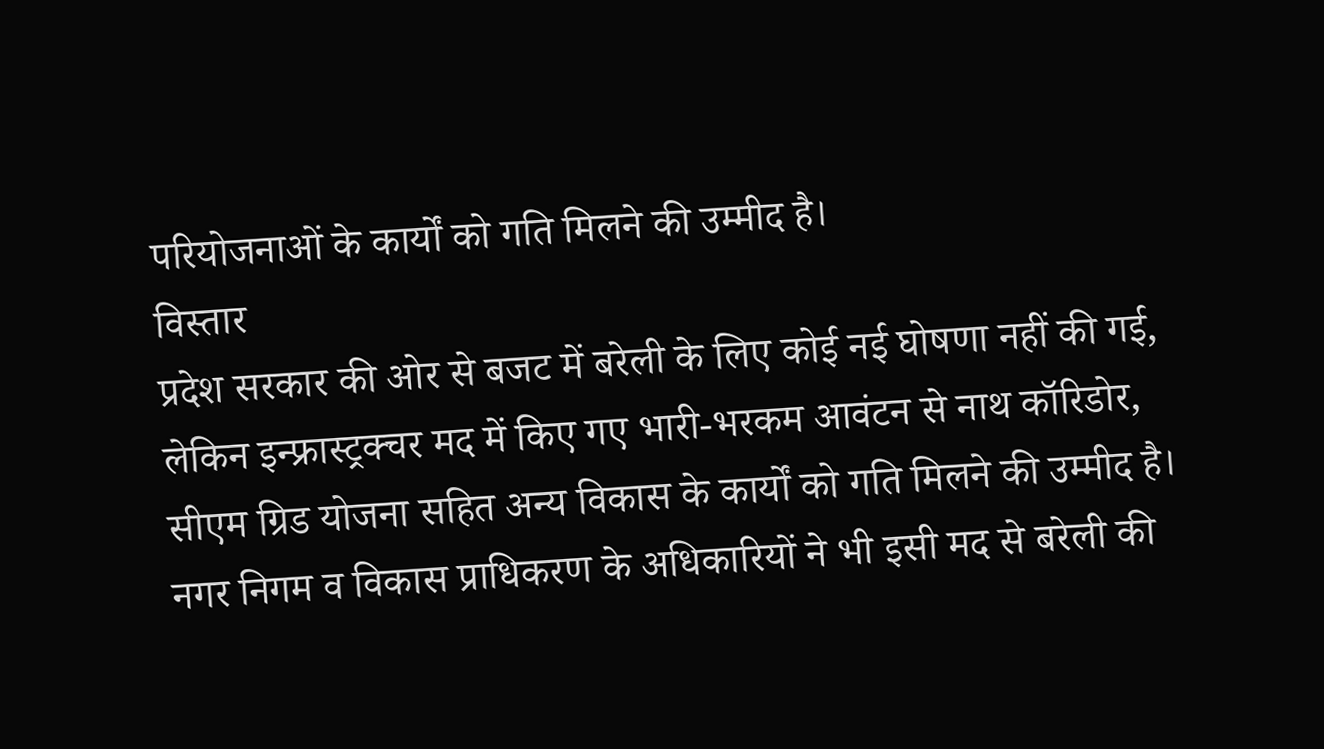परियोजनाओं के कार्यों को गति मिलने की उम्मीद है।
विस्तार
प्रदेश सरकार की ओर से बजट में बरेली के लिए कोई नई घोषणा नहीं की गई, लेकिन इन्फ्रास्ट्रक्चर मद में किए गए भारी-भरकम आवंटन से नाथ कॉरिडोर, सीएम ग्रिड योजना सहित अन्य विकास के कार्यों को गति मिलने की उम्मीद है। नगर निगम व विकास प्राधिकरण के अधिकारियों ने भी इसी मद से बरेली की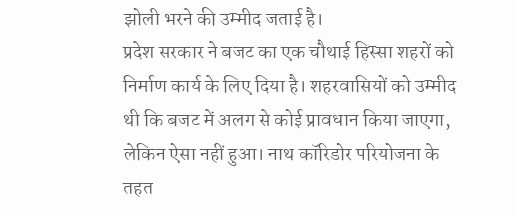झोली भरने की उम्मीद जताई है।
प्रदेश सरकार ने बजट का एक चौथाई हिस्सा शहरों को निर्माण कार्य के लिए दिया है। शहरवासियों को उम्मीद थी कि बजट में अलग से कोई प्रावधान किया जाएगा, लेकिन ऐसा नहीं हुआ। नाथ कॉरिडोर परियोजना के तहत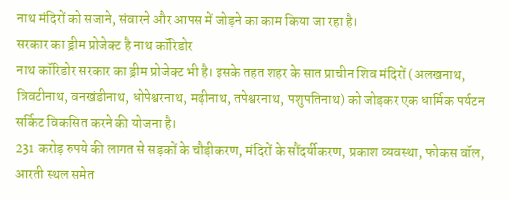नाथ मंदिरों को सजाने, संवारने और आपस में जोड़ने का काम किया जा रहा है।
सरकार का ड्रीम प्रोजेक्ट है नाथ कॉरिडोर
नाथ कॉरिडोर सरकार का ड्रीम प्रोजेक्ट भी है। इसके तहत शहर के सात प्राचीन शिव मंदिरों (अलखनाथ, त्रिवटीनाथ, वनखंडीनाथ, धोपेश्वरनाथ, मढ़ीनाथ, तपेश्वरनाथ, पशुपतिनाथ) को जोड़कर एक धार्मिक पर्यटन सर्किट विकसित करने की योजना है।
231 करोड़ रुपये की लागत से सड़कों के चौड़ीकरण, मंदिरों के सौंदर्यीकरण, प्रकाश व्यवस्था, फोकस वॉल, आरती स्थल समेत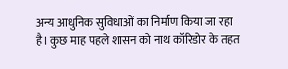अन्य आधुनिक सुविधाओं का निर्माण किया जा रहा है। कुछ माह पहले शासन को नाथ कॉरिडोर के तहत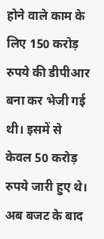होने वाले काम के लिए 150 करोड़ रुपये की डीपीआर बना कर भेजी गई थी। इसमें से केवल 50 करोड़ रुपये जारी हुए थे। अब बजट के बाद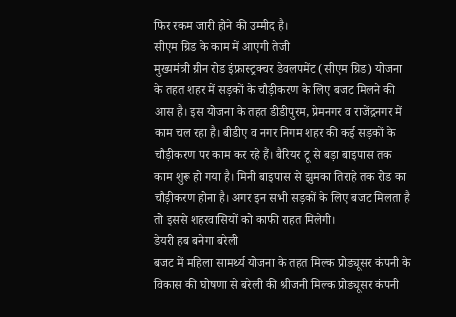फिर रकम जारी होने की उम्मीद है।
सीएम ग्रिड के काम में आएगी तेजी
मुख्यमंत्री ग्रीन रोड इंफ्रास्ट्रक्चर डेवलपमेंट (सीएम ग्रिड) योजना के तहत शहर में सड़कों के चौड़ीकरण के लिए बजट मिलने की आस है। इस योजना के तहत डीडीपुरम, प्रेमनगर व राजेंद्रनगर में काम चल रहा है। बीडीए व नगर निगम शहर की कई सड़कों के चौड़ीकरण पर काम कर रहे हैं। बैरियर टू से बड़ा बाइपास तक काम शुरू हो गया है। मिनी बाइपास से झुमका तिराहे तक रोड का चौड़ीकरण होना है। अगर इन सभी सड़कों के लिए बजट मिलता है तो इससे शहरवासियों को काफी राहत मिलेगी।
डेयरी हब बनेगा बरेली
बजट में महिला सामर्थ्य योजना के तहत मिल्क प्रोड्यूसर कंपनी के विकास की घोषणा से बरेली की श्रीजनी मिल्क प्रोड्यूसर कंपनी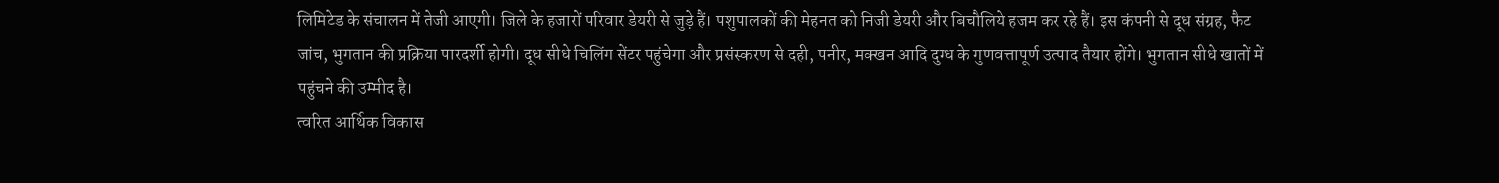लिमिटेड के संचालन में तेजी आएगी। जिले के हजारों परिवार डेयरी से जुड़े हैं। पशुपालकों की मेहनत को निजी डेयरी और बिचौलिये हजम कर रहे हैं। इस कंपनी से दूध संग्रह, फैट जांच, भुगतान की प्रक्रिया पारदर्शी होगी। दूध सीधे चिलिंग सेंटर पहुंचेगा और प्रसंस्करण से दही, पनीर, मक्खन आदि दुग्ध के गुणवत्तापूर्ण उत्पाद तैयार होंगे। भुगतान सीधे खातों में पहुंचने की उम्मीद है।
त्वरित आर्थिक विकास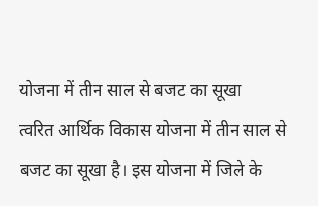योजना में तीन साल से बजट का सूखा
त्वरित आर्थिक विकास योजना में तीन साल से बजट का सूखा है। इस योजना में जिले के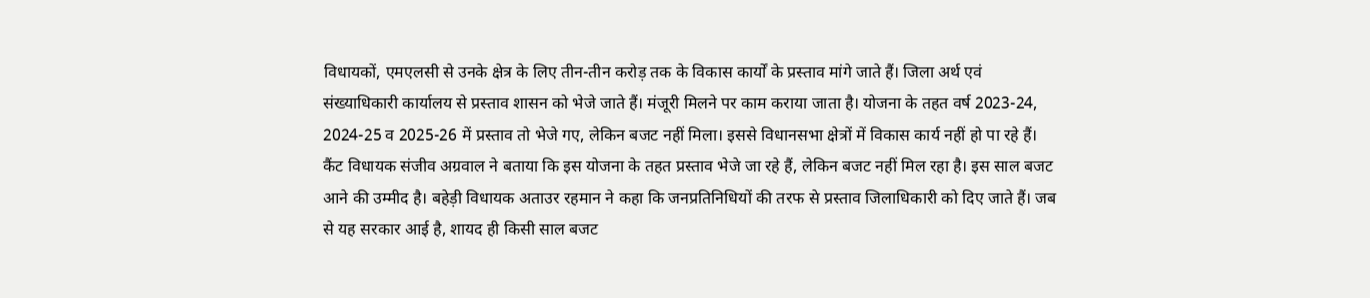विधायकों, एमएलसी से उनके क्षेत्र के लिए तीन-तीन करोड़ तक के विकास कार्यों के प्रस्ताव मांगे जाते हैं। जिला अर्थ एवं संख्याधिकारी कार्यालय से प्रस्ताव शासन को भेजे जाते हैं। मंजूरी मिलने पर काम कराया जाता है। योजना के तहत वर्ष 2023-24, 2024-25 व 2025-26 में प्रस्ताव तो भेजे गए, लेकिन बजट नहीं मिला। इससे विधानसभा क्षेत्रों में विकास कार्य नहीं हो पा रहे हैं।
कैंट विधायक संजीव अग्रवाल ने बताया कि इस योजना के तहत प्रस्ताव भेजे जा रहे हैं, लेकिन बजट नहीं मिल रहा है। इस साल बजट आने की उम्मीद है। बहेड़ी विधायक अताउर रहमान ने कहा कि जनप्रतिनिधियों की तरफ से प्रस्ताव जिलाधिकारी को दिए जाते हैं। जब से यह सरकार आई है, शायद ही किसी साल बजट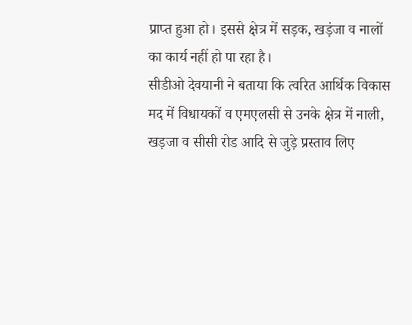प्राप्त हुआ हो। इससे क्षेत्र में सड़क, खड़ंजा व नालों का कार्य नहीं हो पा रहा है।
सीडीओ देवयानी ने बताया कि त्वरित आर्थिक विकास मद में विधायकों व एमएलसी से उनके क्षेत्र में नाली, खड़जा व सीसी रोड आदि से जुड़े प्रस्ताव लिए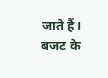जाते हैं। बजट के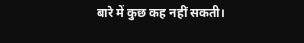बारे में कुछ कह नहीं सकती।